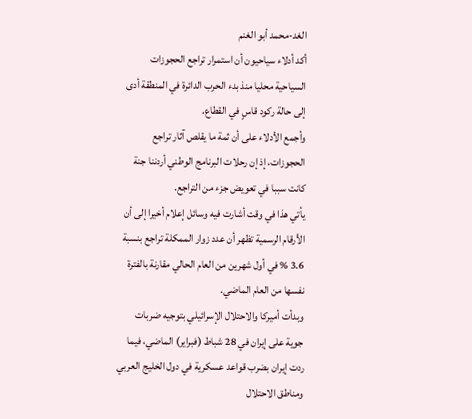الغد-محمد أبو الغنم
أكد أدلاء سياحيون أن استمرار تراجع الحجوزات السياحية محليا منذ بدء الحرب الدائرة في المنطقة أدى إلى حالة ركود قاسٍ في القطاع.
وأجمع الأدلاء على أن ثمة ما يقلص آثار تراجع الحجوزات، إذ إن رحلات البرنامج الوطني أردننا جنة كانت سببا في تعويض جزء من التراجع.
يأتي هذا في وقت أشارت فيه وسائل إعلام أخيرا إلى أن الأرقام الرسمية تظهر أن عدد زوار الممكلة تراجع بنسبة 3.6 % في أول شهرين من العام الحالي مقارنة بالفترة نفسها من العام الماضي.
وبدأت أميركا والاحتلال الإسرائيلي بتوجيه ضربات جوية على إيران في 28 شباط (فبراير) الماضي، فيما ردت إيران بضرب قواعد عسكرية في دول الخليج العربي ومناطق الاحتلال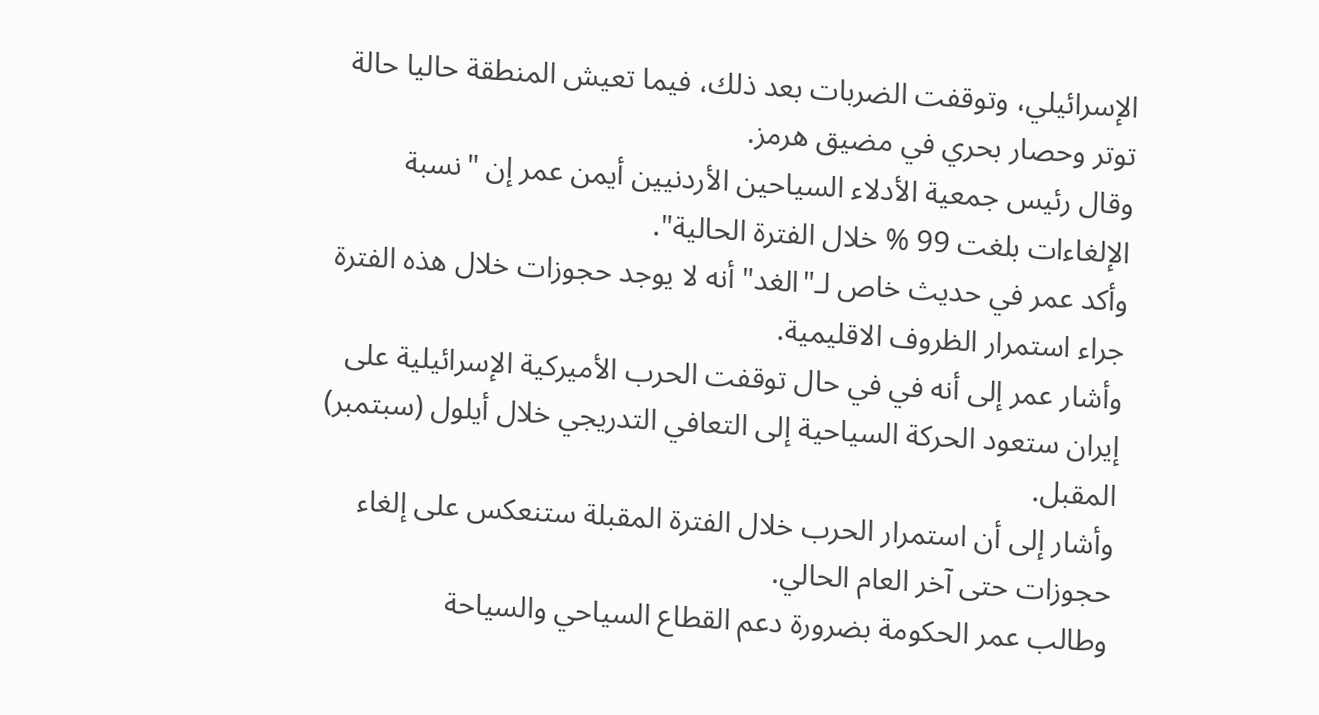الإسرائيلي، وتوقفت الضربات بعد ذلك، فيما تعيش المنطقة حاليا حالة توتر وحصار بحري في مضيق هرمز.
وقال رئيس جمعية الأدلاء السياحين الأردنيين أيمن عمر إن "نسبة الإلغاءات بلغت 99 % خلال الفترة الحالية".
وأكد عمر في حديث خاص لـ"الغد" أنه لا يوجد حجوزات خلال هذه الفترة جراء استمرار الظروف الاقليمية.
وأشار عمر إلى أنه في في حال توقفت الحرب الأميركية الإسرائيلية على إيران ستعود الحركة السياحية إلى التعافي التدريجي خلال أيلول (سبتمبر) المقبل.
وأشار إلى أن استمرار الحرب خلال الفترة المقبلة ستنعكس على إلغاء حجوزات حتى آخر العام الحالي.
وطالب عمر الحكومة بضرورة دعم القطاع السياحي والسياحة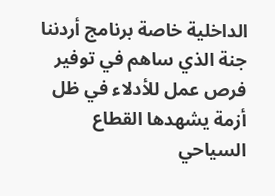الداخلية خاصة برنامج أردننا جنة الذي ساهم في توفير فرص عمل للأدلاء في ظل أزمة يشهدها القطاع السياحي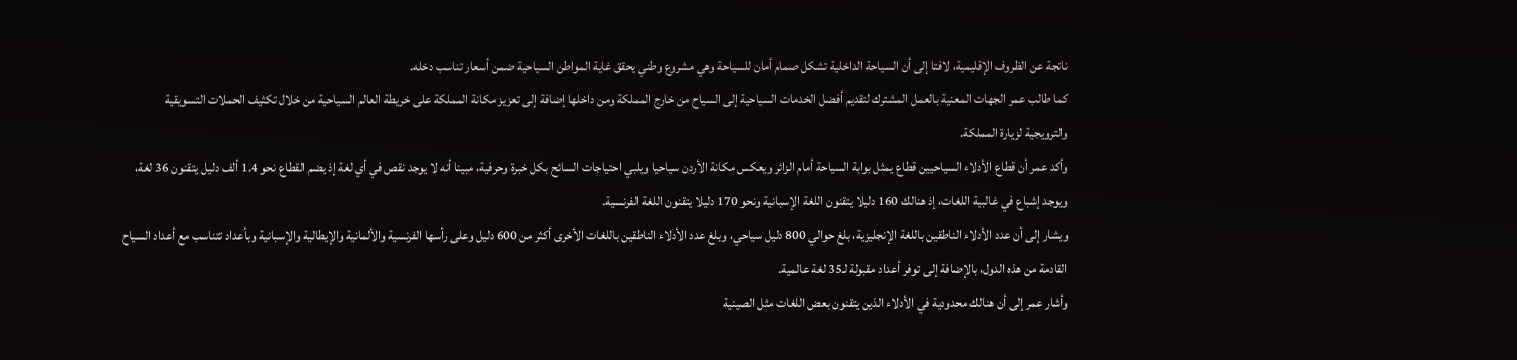ناتجة عن الظروف الإقليمية، لافتا إلى أن السياحة الداخلية تشكل صمام أمان للسياحة وهي مشروع وطني يحقق غاية المواطن السياحية ضمن أسعار تناسب دخله.
كما طالب عمر الجهات المعنية بالعمل المشترك لتقديم أفضل الخدمات السياحية إلى السياح من خارج المملكة ومن داخلها إضافة إلى تعزيز مكانة المملكة على خريطة العالم السياحية من خلال تكثيف الحملات التسويقية والترويجية لزيارة المملكة.
وأكد عمر أن قطاع الأدلاء السياحيين قطاع يمثل بوابة السياحة أمام الزائر ويعكس مكانة الأردن سياحيا ويلبي احتياجات السائح بكل خبرة وحرفية، مبينا أنه لا يوجد نقص في أي لغة إذ يضم القطاع نحو 1.4 ألف دليل يتقنون 36 لغة، ويوجد إشباع في غالبية اللغات، إذ هنالك 160 دليلا يتقنون اللغة الإسبانية ونحو 170 دليلا يتقنون اللغة الفرنسية.
ويشار إلى أن عدد الأدلاء الناطقين باللغة الإنجليزية، بلغ حوالي 800 دليل سياحي، وبلغ عدد الأدلاء الناطقين باللغات الأخرى أكثر من 600 دليل وعلى رأسها الفرنسية والألمانية والإيطالية والإسبانية وبأعداد تتناسب مع أعداد السياح القادمة من هذه الدول، بالإضافة إلى توفر أعداد مقبولة لـ35 لغة عالمية.
وأشار عمر إلى أن هنالك محدودية في الأدلاء الذين يتقنون بعض اللغات مثل الصينية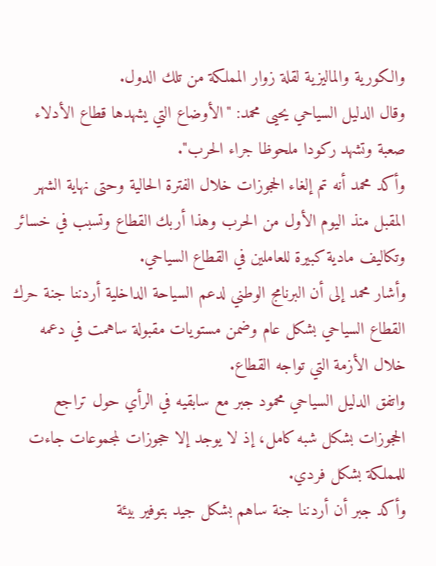والكورية والماليزية لقلة زوار المملكة من تلك الدول.
وقال الدليل السياحي يحيى محمد: "الأوضاع التي يشهدها قطاع الأدلاء صعبة وتشهد ركودا ملحوظا جراء الحرب".
وأكد محمد أنه تم إلغاء الحجوزات خلال الفترة الحالية وحتى نهاية الشهر المقبل منذ اليوم الأول من الحرب وهذا أربك القطاع وتسبب في خسائر وتكاليف مادية كبيرة للعاملين في القطاع السياحي.
وأشار محمد إلى أن البرنامج الوطني لدعم السياحة الداخلية أردننا جنة حرك القطاع السياحي بشكل عام وضمن مستويات مقبولة ساهمت في دعمه خلال الأزمة التي تواجه القطاع.
واتفق الدليل السياحي محمود جبر مع سابقيه في الرأي حول تراجع الحجوزات بشكل شبه كامل، إذ لا يوجد إلا حجوزات لمجموعات جاءت للمملكة بشكل فردي.
وأكد جبر أن أردننا جنة ساهم بشكل جيد بتوفير بيئة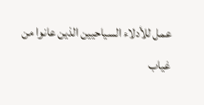عمل للأدلاء السياحيين الذين عانوا من غياب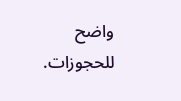واضح للحجوزات.